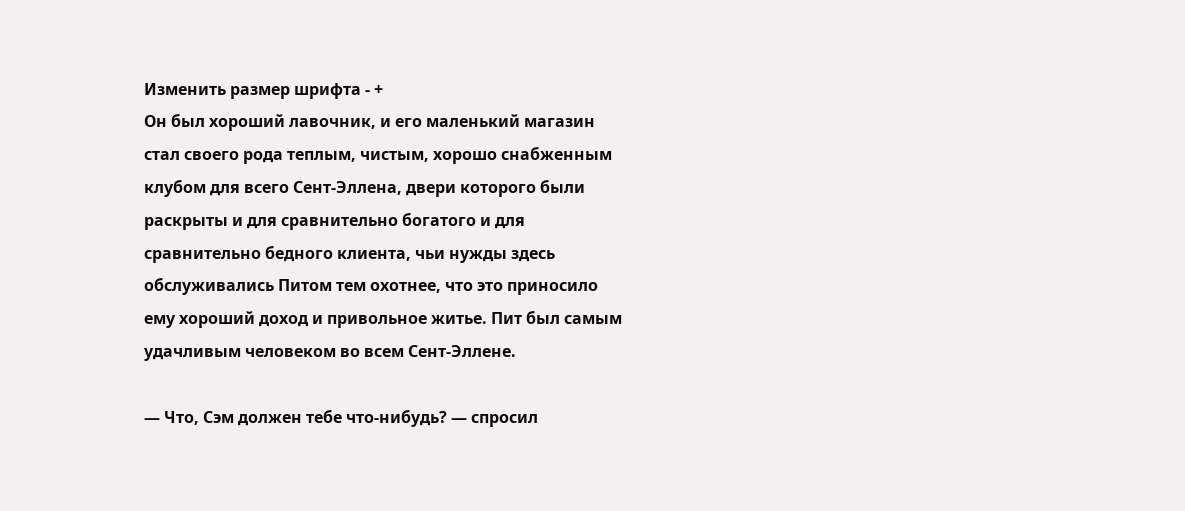Изменить размер шрифта - +
Он был хороший лавочник, и его маленький магазин стал своего рода теплым, чистым, хорошо снабженным клубом для всего Сент-Эллена, двери которого были раскрыты и для сравнительно богатого и для сравнительно бедного клиента, чьи нужды здесь обслуживались Питом тем охотнее, что это приносило ему хороший доход и привольное житье. Пит был самым удачливым человеком во всем Сент-Эллене.

— Что, Сэм должен тебе что-нибудь? — спросил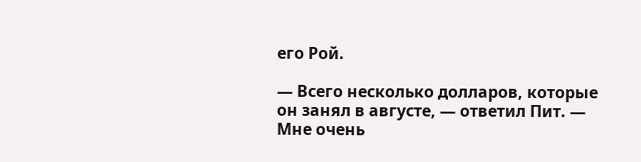его Рой.

— Всего несколько долларов, которые он занял в августе, — ответил Пит. — Мне очень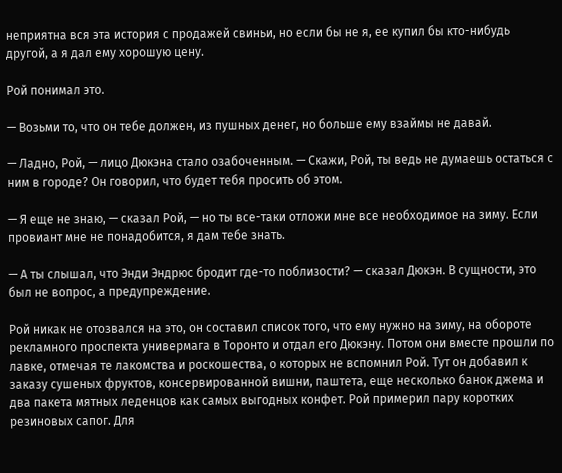неприятна вся эта история с продажей свиньи, но если бы не я, ее купил бы кто-нибудь другой, а я дал ему хорошую цену.

Рой понимал это.

— Возьми то, что он тебе должен, из пушных денег, но больше ему взаймы не давай.

— Ладно, Рой, — лицо Дюкэна стало озабоченным. — Скажи, Рой, ты ведь не думаешь остаться с ним в городе? Он говорил, что будет тебя просить об этом.

— Я еще не знаю, — сказал Рой, — но ты все-таки отложи мне все необходимое на зиму. Если провиант мне не понадобится, я дам тебе знать.

— А ты слышал, что Энди Эндрюс бродит где-то поблизости? — сказал Дюкэн. В сущности, это был не вопрос, а предупреждение.

Рой никак не отозвался на это, он составил список того, что ему нужно на зиму, на обороте рекламного проспекта универмага в Торонто и отдал его Дюкэну. Потом они вместе прошли по лавке, отмечая те лакомства и роскошества, о которых не вспомнил Рой. Тут он добавил к заказу сушеных фруктов, консервированной вишни, паштета, еще несколько банок джема и два пакета мятных леденцов как самых выгодных конфет. Рой примерил пару коротких резиновых сапог. Для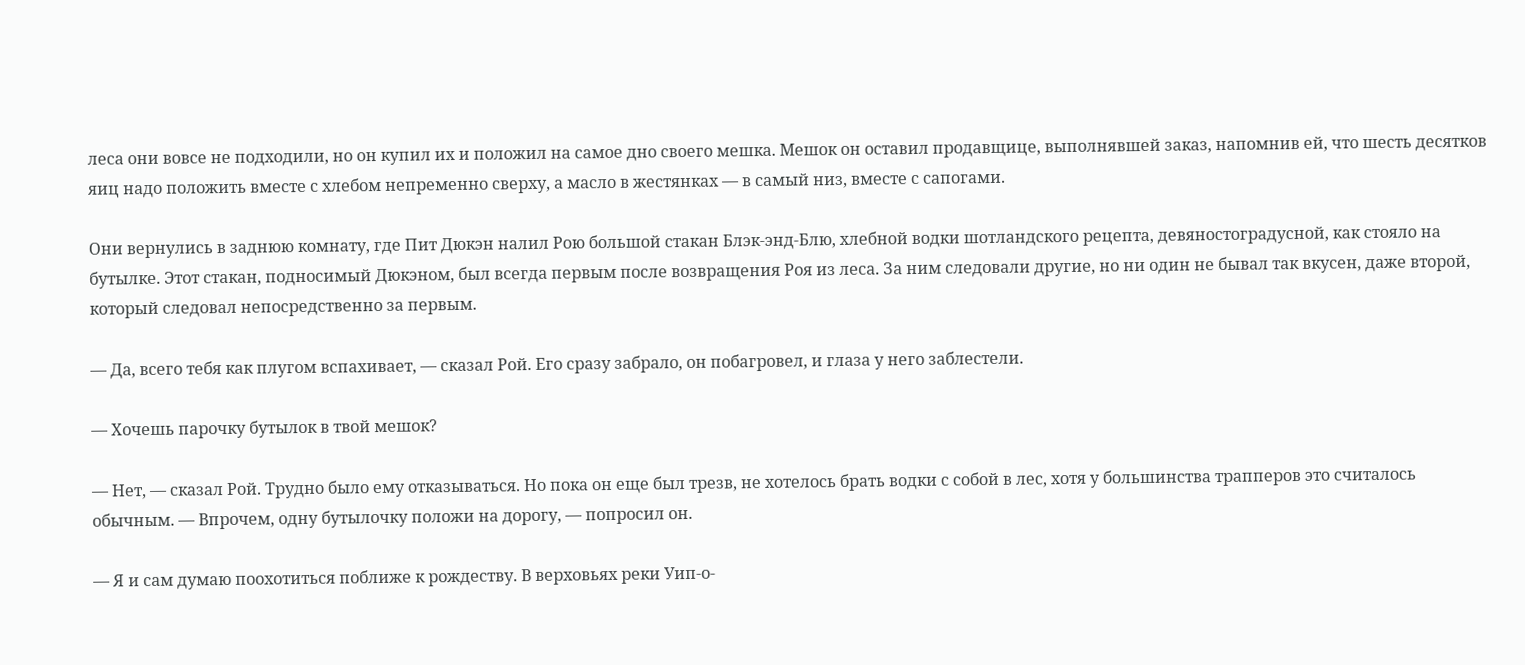леса они вовсе не подходили, но он купил их и положил на самое дно своего мешка. Мешок он оставил продавщице, выполнявшей заказ, напомнив ей, что шесть десятков яиц надо положить вместе с хлебом непременно сверху, а масло в жестянках — в самый низ, вместе с сапогами.

Они вернулись в заднюю комнату, где Пит Дюкэн налил Рою большой стакан Блэк-энд-Блю, хлебной водки шотландского рецепта, девяностоградусной, как стояло на бутылке. Этот стакан, подносимый Дюкэном, был всегда первым после возвращения Роя из леса. За ним следовали другие, но ни один не бывал так вкусен, даже второй, который следовал непосредственно за первым.

— Да, всего тебя как плугом вспахивает, — сказал Рой. Его сразу забрало, он побагровел, и глаза у него заблестели.

— Хочешь парочку бутылок в твой мешок?

— Нет, — сказал Рой. Трудно было ему отказываться. Но пока он еще был трезв, не хотелось брать водки с собой в лес, хотя у большинства трапперов это считалось обычным. — Впрочем, одну бутылочку положи на дорогу, — попросил он.

— Я и сам думаю поохотиться поближе к рождеству. В верховьях реки Уип-о-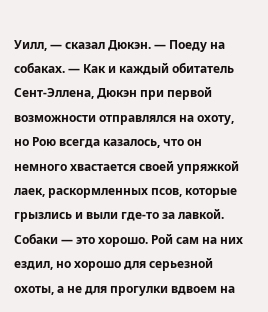Уилл, — сказал Дюкэн. — Поеду на собаках. — Как и каждый обитатель Сент-Эллена, Дюкэн при первой возможности отправлялся на охоту, но Рою всегда казалось, что он немного хвастается своей упряжкой лаек, раскормленных псов, которые грызлись и выли где-то за лавкой. Собаки — это хорошо. Рой сам на них ездил, но хорошо для серьезной охоты, а не для прогулки вдвоем на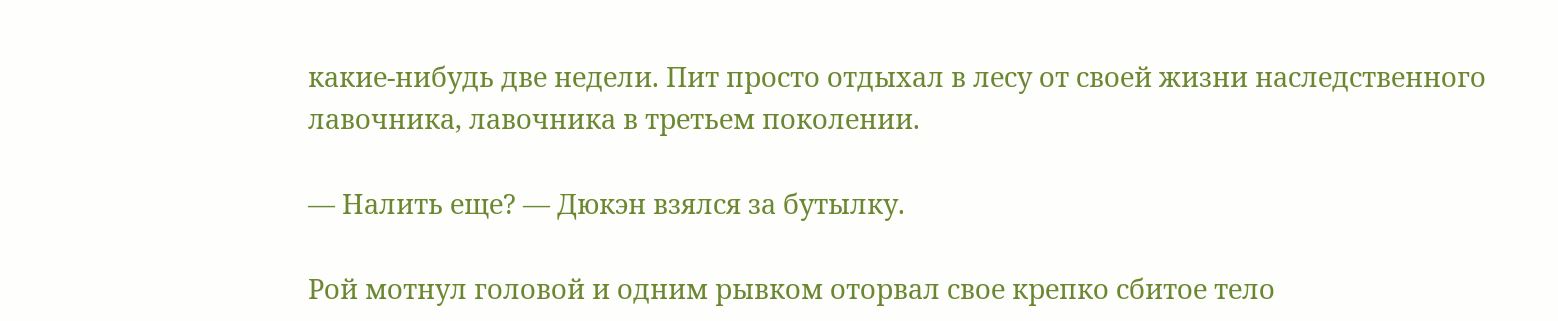какие-нибудь две недели. Пит просто отдыхал в лесу от своей жизни наследственного лавочника, лавочника в третьем поколении.

— Налить еще? — Дюкэн взялся за бутылку.

Рой мотнул головой и одним рывком оторвал свое крепко сбитое тело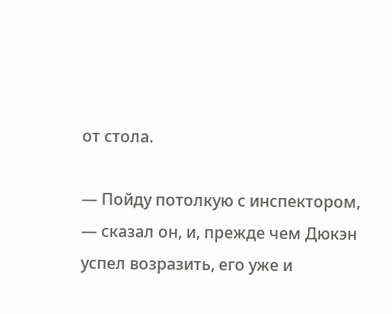от стола.

— Пойду потолкую с инспектором, — сказал он, и, прежде чем Дюкэн успел возразить, его уже и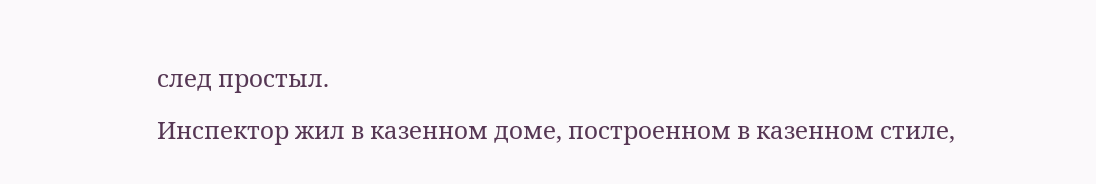след простыл.

Инспектор жил в казенном доме, построенном в казенном стиле,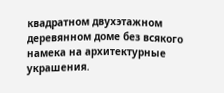квадратном двухэтажном деревянном доме без всякого намека на архитектурные украшения.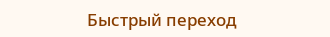Быстрый переход